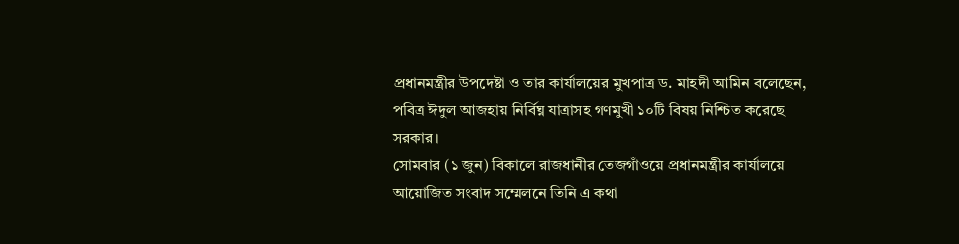প্রধানমন্ত্রীর উপদেষ্টা ও তার কার্যালয়ের মুখপাত্র ড. মাহদী আমিন বলেছেন, পবিত্র ঈদুল আজহায় নির্বিঘ্ন যাত্রাসহ গণমুখী ১০টি বিষয় নিশ্চিত করেছে সরকার।
সোমবার (১ জুন) বিকালে রাজধানীর তেজগাঁওয়ে প্রধানমন্ত্রীর কার্যালয়ে আয়োজিত সংবাদ সম্মেলনে তিনি এ কথা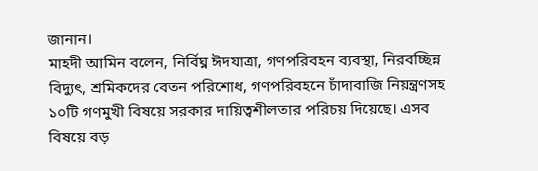জানান।
মাহদী আমিন বলেন, নির্বিঘ্ন ঈদযাত্রা, গণপরিবহন ব্যবস্থা, নিরবচ্ছিন্ন বিদ্যুৎ, শ্রমিকদের বেতন পরিশোধ, গণপরিবহনে চাঁদাবাজি নিয়ন্ত্রণসহ ১০টি গণমুখী বিষয়ে সরকার দায়িত্বশীলতার পরিচয় দিয়েছে। এসব বিষয়ে বড়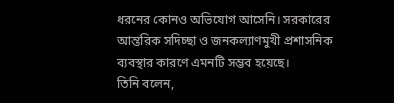ধরনের কোনও অভিযোগ আসেনি। সরকারের আন্তরিক সদিচ্ছা ও জনকল্যাণমুখী প্রশাসনিক ব্যবস্থার কারণে এমনটি সম্ভব হয়েছে।
তিনি বলেন,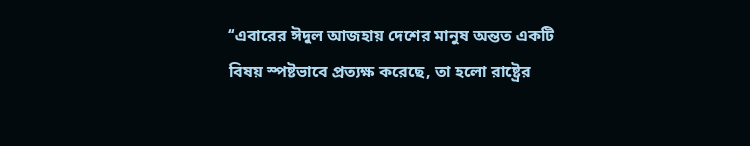‘‘এবারের ঈদুল আজহায় দেশের মানুষ অন্তত একটি বিষয় স্পষ্টভাবে প্রত্যক্ষ করেছে, তা হলো রাষ্ট্রের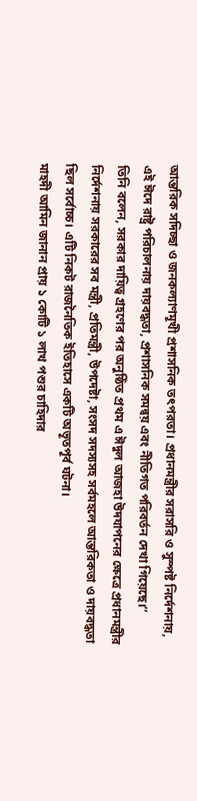আন্তরিক সদিচ্ছা ও জনকল্যাণমূখী প্রশাসনিক তৎপরতা। প্রধানমন্ত্রীর সরাসরি ও সুস্পষ্ট নির্দেশনায়, এই ঈদে রাষ্ট্র পরিচালনায় দায়বদ্ধতা, প্রশাসনিক সমন্বয় এবং নীতিগত পরিবর্তন দেখা গিয়েছে।’’
তিনি বলেন, সরকার দায়িত্ব গ্রহণের পর অনুষ্ঠিত প্রথম এ ঈদুল আজহা উদযাপনের ক্ষেত্রে প্রধানমন্ত্রীর নির্দেশনায় সরকারের সব মন্ত্রী, প্রতিমন্ত্রী, উপদেষ্টা, সংসদ সদস্যসহ সর্বমহলে আন্তরিকতা ও দায়বদ্ধতা ছিল সর্বোচ্চ। এটি নিকট রাজনৈতিক ইতিহাসে একটি অভূতপূর্ব ঘটনা।
মাহদী আমিন জানান প্রায় ১ কোটি ১ লাখ পশুর চাহিদার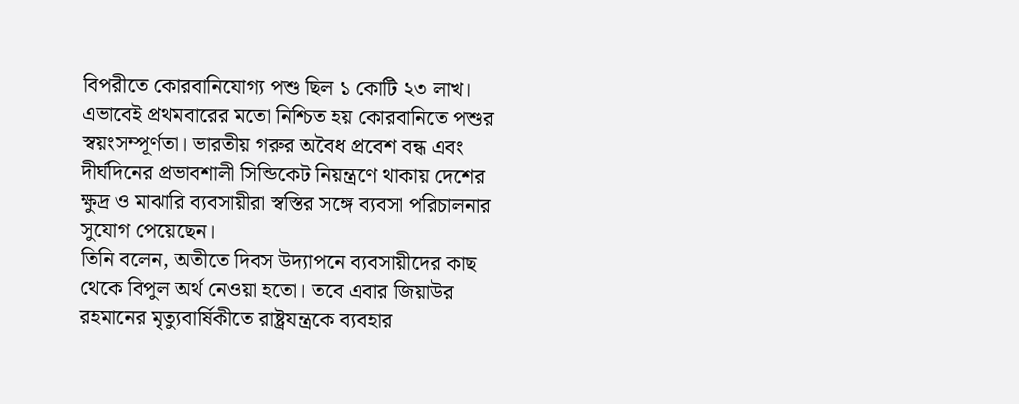বিপরীতে কোরবানিযোগ্য পশু ছিল ১ কোটি ২৩ লাখ। এভাবেই প্রথমবারের মতো নিশ্চিত হয় কোরবানিতে পশুর স্বয়ংসম্পূর্ণতা। ভারতীয় গরুর অবৈধ প্রবেশ বন্ধ এবং দীর্ঘদিনের প্রভাবশালী সিন্ডিকেট নিয়ন্ত্রণে থাকায় দেশের ক্ষুদ্র ও মাঝারি ব্যবসায়ীরা স্বস্তির সঙ্গে ব্যবসা পরিচালনার সুযোগ পেয়েছেন।
তিনি বলেন, অতীতে দিবস উদ্যাপনে ব্যবসায়ীদের কাছ থেকে বিপুল অর্থ নেওয়া হতো। তবে এবার জিয়াউর রহমানের মৃত্যুবার্ষিকীতে রাষ্ট্রযন্ত্রকে ব্যবহার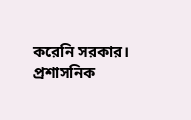করেনি সরকার। প্রশাসনিক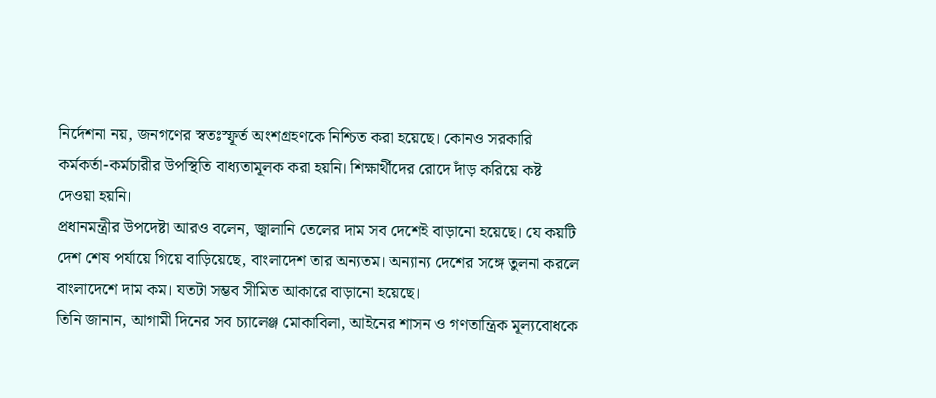নির্দেশনা নয়, জনগণের স্বতঃস্ফূর্ত অংশগ্রহণকে নিশ্চিত করা হয়েছে। কোনও সরকারি কর্মকর্তা-কর্মচারীর উপস্থিতি বাধ্যতামূলক করা হয়নি। শিক্ষার্থীদের রোদে দাঁড় করিয়ে কষ্ট দেওয়া হয়নি।
প্রধানমন্ত্রীর উপদেষ্টা আরও বলেন, জ্বালানি তেলের দাম সব দেশেই বাড়ানো হয়েছে। যে কয়টি দেশ শেষ পর্যায়ে গিয়ে বাড়িয়েছে, বাংলাদেশ তার অন্যতম। অন্যান্য দেশের সঙ্গে তুলনা করলে বাংলাদেশে দাম কম। যতটা সম্ভব সীমিত আকারে বাড়ানো হয়েছে।
তিনি জানান, আগামী দিনের সব চ্যালেঞ্জ মোকাবিলা, আইনের শাসন ও গণতান্ত্রিক মূল্যবোধকে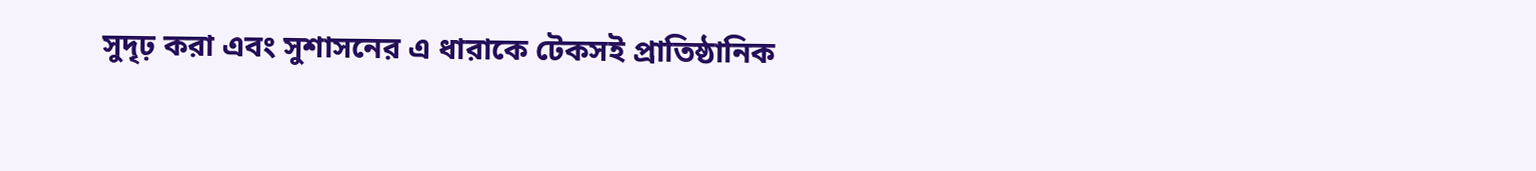সুদৃঢ় করা এবং সুশাসনের এ ধারাকে টেকসই প্রাতিষ্ঠানিক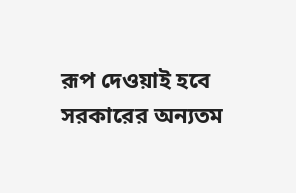রূপ দেওয়াই হবে সরকারের অন্যতম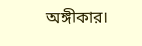অঙ্গীকার।